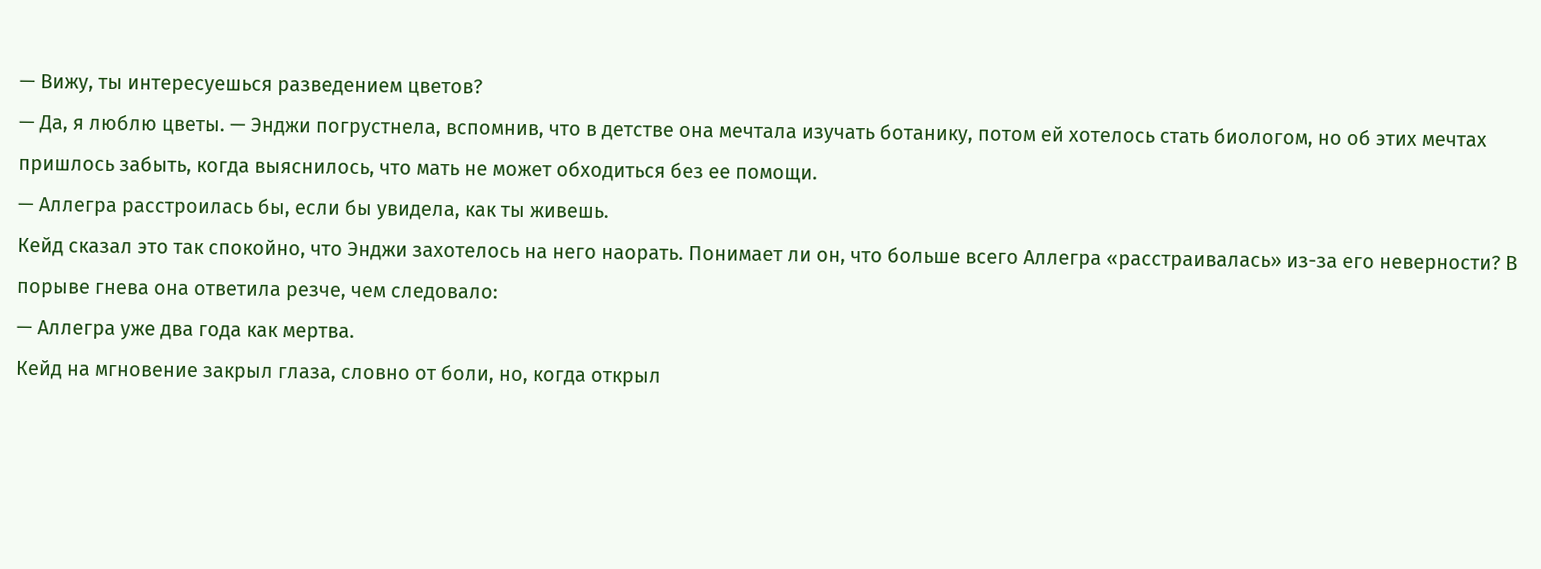— Вижу, ты интересуешься разведением цветов?
— Да, я люблю цветы. — Энджи погрустнела, вспомнив, что в детстве она мечтала изучать ботанику, потом ей хотелось стать биологом, но об этих мечтах пришлось забыть, когда выяснилось, что мать не может обходиться без ее помощи.
— Аллегра расстроилась бы, если бы увидела, как ты живешь.
Кейд сказал это так спокойно, что Энджи захотелось на него наорать. Понимает ли он, что больше всего Аллегра «расстраивалась» из-за его неверности? В порыве гнева она ответила резче, чем следовало:
— Аллегра уже два года как мертва.
Кейд на мгновение закрыл глаза, словно от боли, но, когда открыл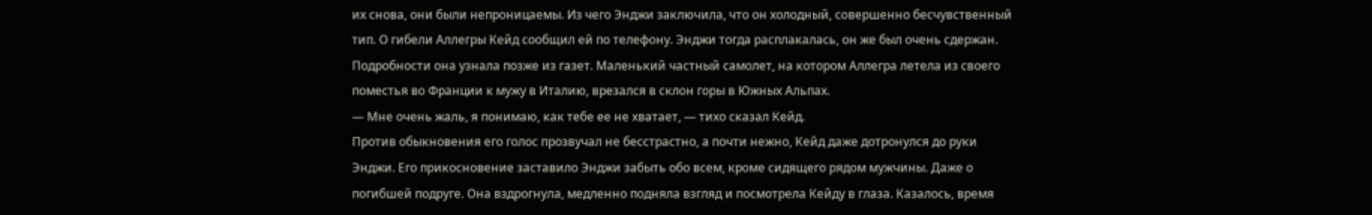их снова, они были непроницаемы. Из чего Энджи заключила, что он холодный, совершенно бесчувственный тип. О гибели Аллегры Кейд сообщил ей по телефону. Энджи тогда расплакалась, он же был очень сдержан. Подробности она узнала позже из газет. Маленький частный самолет, на котором Аллегра летела из своего поместья во Франции к мужу в Италию, врезался в склон горы в Южных Альпах.
— Мне очень жаль, я понимаю, как тебе ее не хватает, — тихо сказал Кейд.
Против обыкновения его голос прозвучал не бесстрастно, а почти нежно, Кейд даже дотронулся до руки Энджи. Его прикосновение заставило Энджи забыть обо всем, кроме сидящего рядом мужчины. Даже о погибшей подруге. Она вздрогнула, медленно подняла взгляд и посмотрела Кейду в глаза. Казалось, время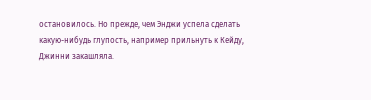остановилось. Но прежде, чем Энджи успела сделать какую-нибудь глупость, например прильнуть к Кейду, Джинни закашляла.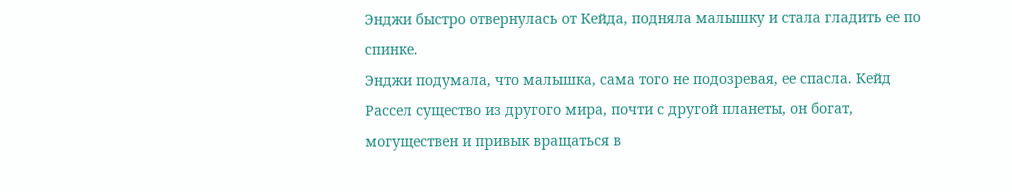Энджи быстро отвернулась от Кейда, подняла малышку и стала гладить ее по спинке.
Энджи подумала, что малышка, сама того не подозревая, ее спасла. Кейд Рассел существо из другого мира, почти с другой планеты, он богат, могуществен и привык вращаться в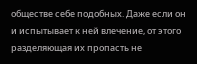обществе себе подобных. Даже если он и испытывает к ней влечение, от этого разделяющая их пропасть не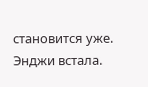становится уже. Энджи встала.